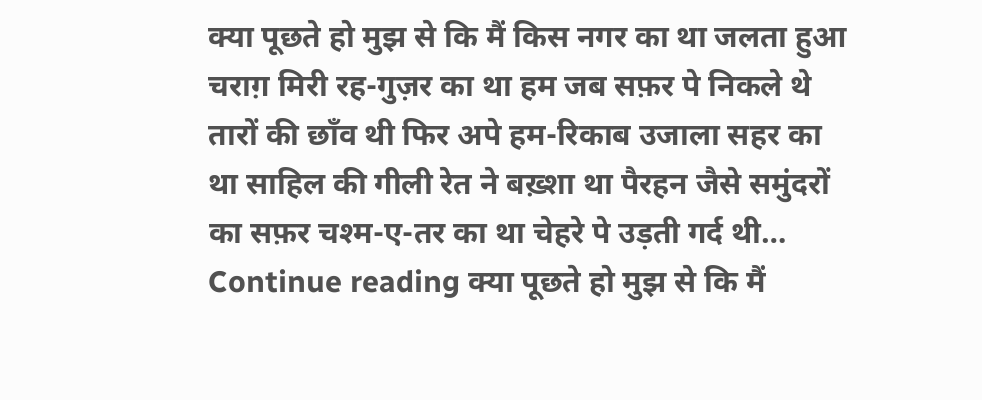क्या पूछते हो मुझ से कि मैं किस नगर का था जलता हुआ चराग़ मिरी रह-गुज़र का था हम जब सफ़र पे निकले थे तारों की छाँव थी फिर अपे हम-रिकाब उजाला सहर का था साहिल की गीली रेत ने बख़्शा था पैरहन जैसे समुंदरों का सफ़र चश्म-ए-तर का था चेहरे पे उड़ती गर्द थी… Continue reading क्या पूछते हो मुझ से कि मैं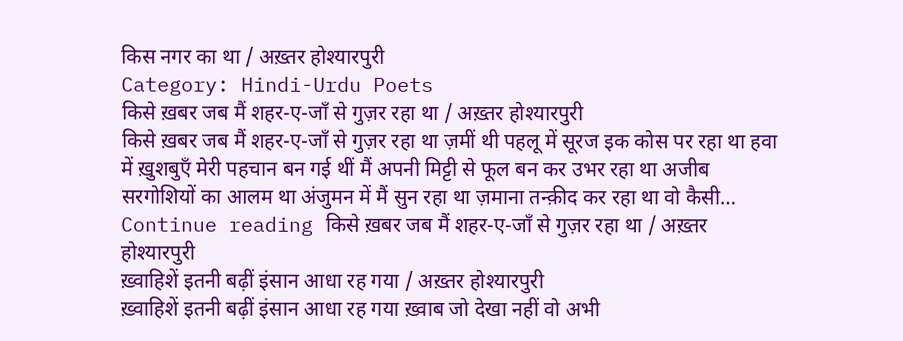किस नगर का था / अख़्तर होश्यारपुरी
Category: Hindi-Urdu Poets
किसे ख़बर जब मैं शहर-ए-जाँ से गुज़र रहा था / अख़्तर होश्यारपुरी
किसे ख़बर जब मैं शहर-ए-जाँ से गुज़र रहा था ज़मीं थी पहलू में सूरज इक कोस पर रहा था हवा में ख़ुशबुएँ मेरी पहचान बन गई थीं मैं अपनी मिट्टी से फूल बन कर उभर रहा था अजीब सरगोशियों का आलम था अंजुमन में मैं सुन रहा था ज़माना तन्क़ीद कर रहा था वो कैसी… Continue reading किसे ख़बर जब मैं शहर-ए-जाँ से गुज़र रहा था / अख़्तर होश्यारपुरी
ख़्वाहिशें इतनी बढ़ीं इंसान आधा रह गया / अख़्तर होश्यारपुरी
ख़्वाहिशें इतनी बढ़ीं इंसान आधा रह गया ख़्वाब जो देखा नहीं वो अभी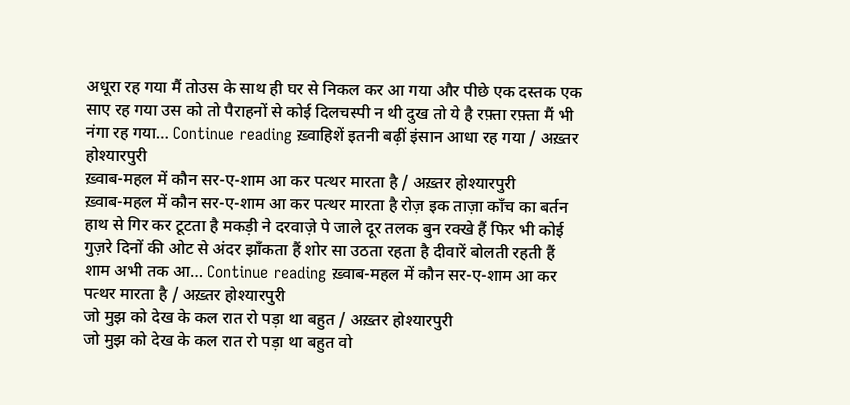अधूरा रह गया मैं तोउस के साथ ही घर से निकल कर आ गया और पीछे एक दस्तक एक साए रह गया उस को तो पैराहनों से कोई दिलचस्पी न थी दुख तो ये है रफ़्ता रफ़्ता मैं भी नंगा रह गया… Continue reading ख़्वाहिशें इतनी बढ़ीं इंसान आधा रह गया / अख़्तर होश्यारपुरी
ख़्वाब-महल में कौन सर-ए-शाम आ कर पत्थर मारता है / अख़्तर होश्यारपुरी
ख़्वाब-महल में कौन सर-ए-शाम आ कर पत्थर मारता है रोज़ इक ताज़ा काँच का बर्तन हाथ से गिर कर टूटता है मकड़ी ने दरवाज़े पे जाले दूर तलक बुन रक्खे हैं फिर भी कोई गुज़रे दिनों की ओट से अंदर झाँकता हैं शोर सा उठता रहता है दीवारें बोलती रहती हैं शाम अभी तक आ… Continue reading ख़्वाब-महल में कौन सर-ए-शाम आ कर पत्थर मारता है / अख़्तर होश्यारपुरी
जो मुझ को देख के कल रात रो पड़ा था बहुत / अख़्तर होश्यारपुरी
जो मुझ को देख के कल रात रो पड़ा था बहुत वो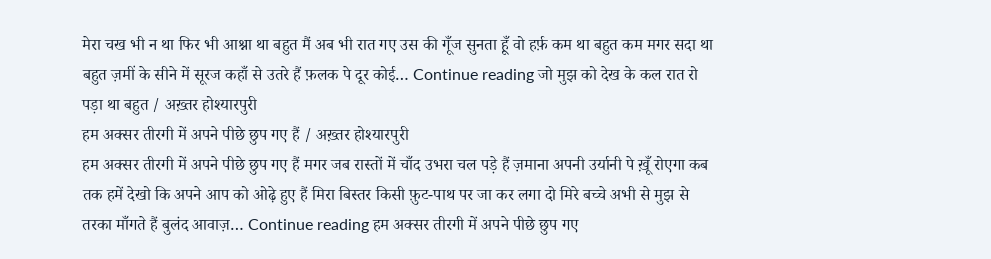मेरा चख भी न था फिर भी आश्ना था बहुत मैं अब भी रात गए उस की गूँज सुनता हूँ वो हर्फ़ कम था बहुत कम मगर सदा था बहुत ज़मीं के सीने में सूरज कहाँ से उतरे हैं फ़लक पे दूर कोई… Continue reading जो मुझ को देख के कल रात रो पड़ा था बहुत / अख़्तर होश्यारपुरी
हम अक्सर तीरगी में अपने पीछे छुप गए हैं / अख़्तर होश्यारपुरी
हम अक्सर तीरगी में अपने पीछे छुप गए हैं मगर जब रास्तों में चाँद उभरा चल पड़े हैं ज़माना अपनी उर्यानी पे ख़ूँ रोएगा कब तक हमें देखो कि अपने आप को ओढ़े हुए हैं मिरा बिस्तर किसी फ़ुट-पाथ पर जा कर लगा दो मिरे बच्चे अभी से मुझ से तरका माँगते हैं बुलंद आवाज़… Continue reading हम अक्सर तीरगी में अपने पीछे छुप गए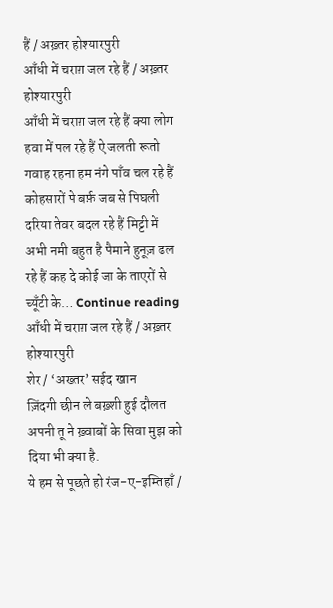हैं / अख़्तर होश्यारपुरी
आँधी में चराग़ जल रहे हैं / अख़्तर होश्यारपुरी
आँधी में चराग़ जल रहे हैं क्या लोग हवा में पल रहे हैं ऐ जलती रूतो गवाह रहना हम नंगे पाँव चल रहे हैं कोहसारों पे बर्फ़ जब से पिघली दरिया तेवर बदल रहे हैं मिट्टी में अभी नमी बहुत है पैमाने हुनूज़ ढल रहे हैं कह दे कोई जा के ताएरों से च्यूँटी के… Continue reading आँधी में चराग़ जल रहे हैं / अख़्तर होश्यारपुरी
शेर / ‘अख्तर’ सईद खान
ज़िंदगी छीन ले बख़्शी हुई दौलत अपनी तू ने ख़्वाबों के सिवा मुझ को दिया भी क्या है.
ये हम से पूछते हो रंज-ए-इम्तिहाँ /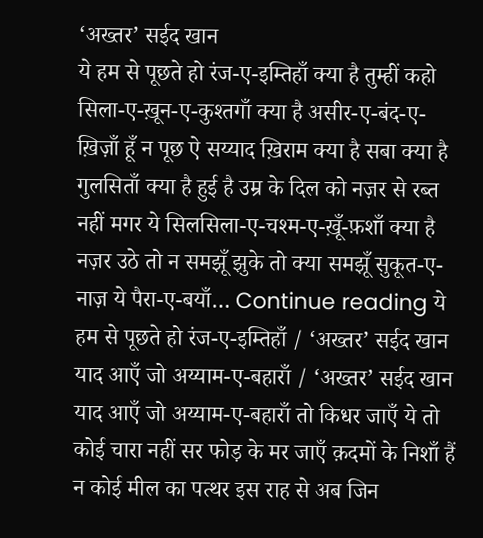‘अख्तर’ सईद खान
ये हम से पूछते हो रंज-ए-इम्तिहाँ क्या है तुम्हीं कहो सिला-ए-ख़ून-ए-कुश्तगाँ क्या है असीर-ए-बंद-ए-ख़िज़ाँ हूँ न पूछ ऐ सय्याद ख़िराम क्या है सबा क्या है गुलसिताँ क्या है हुई है उम्र के दिल को नज़र से रब्त नहीं मगर ये सिलसिला-ए-चश्म-ए-ख़ूँ-फ़शाँ क्या है नज़र उठे तो न समझूँ झुके तो क्या समझूँ सुकूत-ए-नाज़ ये पैरा-ए-बयाँ… Continue reading ये हम से पूछते हो रंज-ए-इम्तिहाँ / ‘अख्तर’ सईद खान
याद आएँ जो अय्याम-ए-बहाराँ / ‘अख्तर’ सईद खान
याद आएँ जो अय्याम-ए-बहाराँ तो किधर जाएँ ये तो कोई चारा नहीं सर फोड़ के मर जाएँ क़दमों के निशाँ हैं न कोई मील का पत्थर इस राह से अब जिन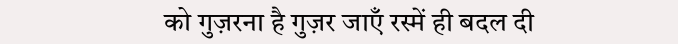को गुज़रना है गुज़र जाएँ रस्में ही बदल दी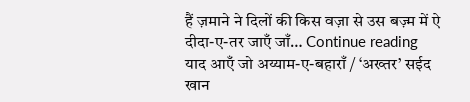हैं ज़माने ने दिलों की किस वज़ा से उस बज़्म में ऐ दीदा-ए-तर जाएँ जाँ… Continue reading याद आएँ जो अय्याम-ए-बहाराँ / ‘अख्तर’ सईद खान